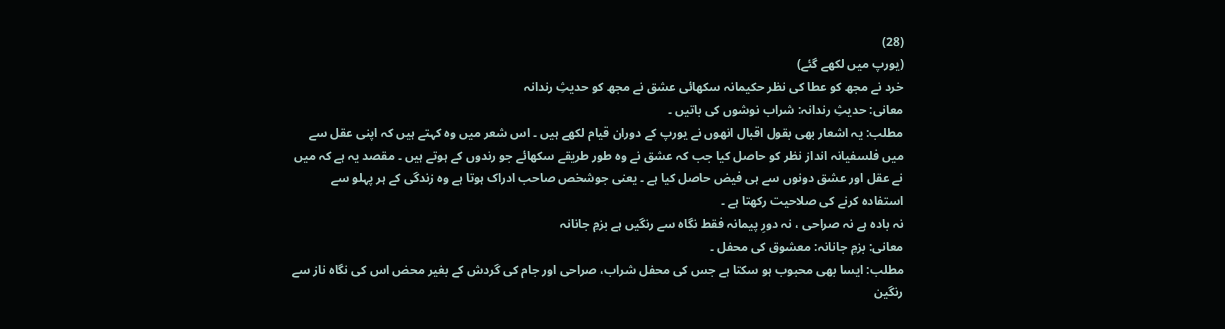(28)
(یورپ میں لکھے گئے)
خرد نے مجھ کو عطا کی نظر حکیمانہ سکھائی عشق نے مجھ کو حدیثِ رندانہ
معانی: حدیثِ رندانہ: شراب نوشوں کی باتیں ۔
مطلب: یہ اشعار بھی بقول اقبال انھوں نے یورپ کے دوران قیام لکھے ہیں ۔ اس شعر میں وہ کہتے ہیں کہ اپنی عقل سے میں فلسفیانہ انداز نظر کو حاصل کیا جب کہ عشق نے وہ طور طریقے سکھائے جو رندوں کے ہوتے ہیں ۔ مقصد یہ ہے کہ میں نے عقل اور عشق دونوں سے ہی فیض حاصل کیا ہے ۔ یعنی جوشخص صاحب ادراک ہوتا ہے وہ زندگی کے ہر پہلو سے استفادہ کرنے کی صلاحیت رکھتا ہے ۔
نہ بادہ ہے نہ صراحی ، نہ دورِ پیمانہ فقط نگاہ سے رنگیں ہے بزمِ جانانہ
معانی: بزمِ جانانہ: معشوق کی محفل ۔
مطلب: ایسا بھی محبوب ہو سکتا ہے جس کی محفل شراب، صراحی اور جام کی گردش کے بغیر محض اس کی نگاہ ناز سے رنگین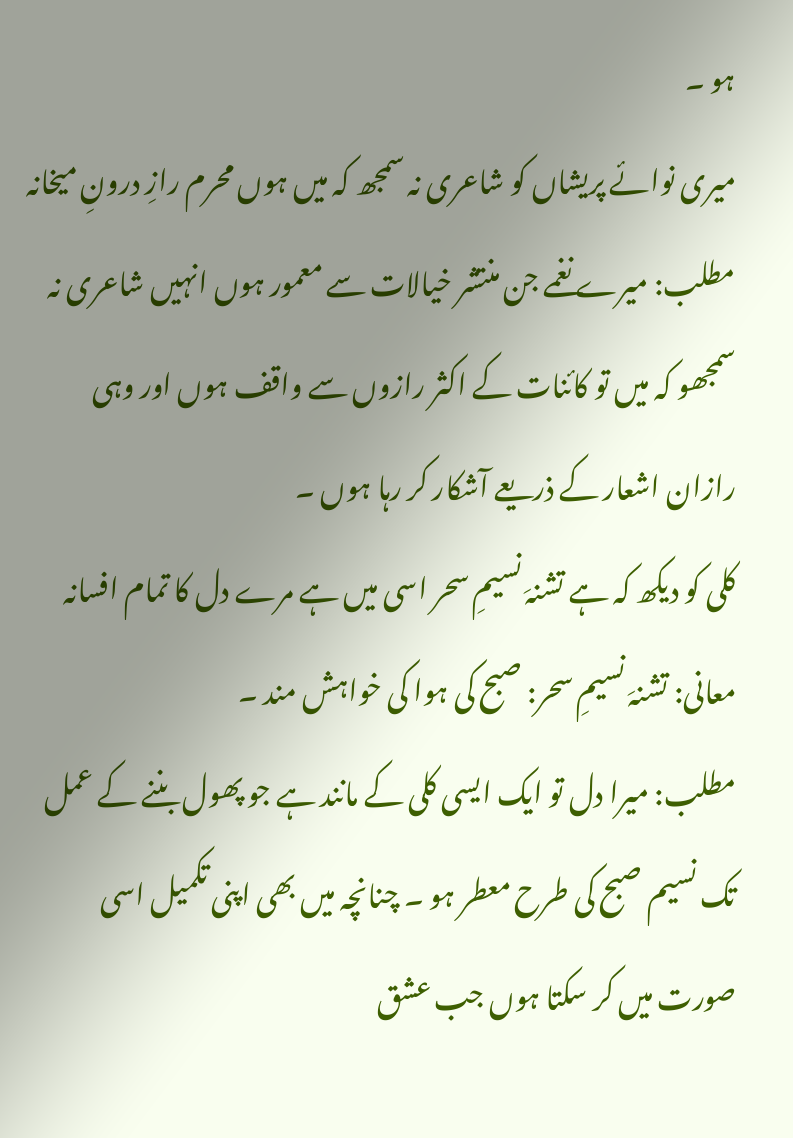ہو ۔
میری نوائے پریشاں کو شاعری نہ سمجھ کہ میں ہوں محرم رازِ درونِ میخانہ
مطلب: میرے نغمے جن منتشر خیالات سے معمور ہوں انہیں شاعری نہ سمجھو کہ میں تو کائنات کے اکثر رازوں سے واقف ہوں اور وہی رازان اشعار کے ذریعے آشکار کر رہا ہوں ۔
کلی کو دیکھ کہ ہے تشنہَ نسیمِ سحر اسی میں ہے مرے دل کا تمام افسانہ
معانی: تشنہَ نسیمِ سحر: صبح کی ہوا کی خواہش مند ۔
مطلب: میرا دل تو ایک ایسی کلی کے مانند ہے جو پھول بننے کے عمل تک نسیم صبح کی طرح معطر ہو ۔ چنانچہ میں بھی اپنی تکمیل اسی صورت میں کر سکتا ہوں جب عشق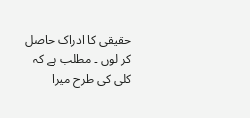حقیقی کا ادراک حاصل کر لوں ۔ مطلب ہے کہ کلی کی طرح میرا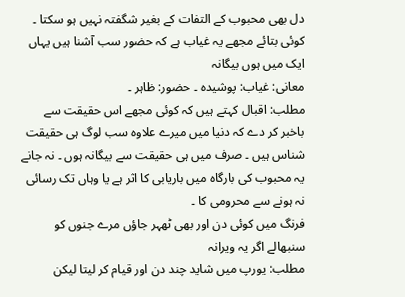دل بھی محبوب کے التفات کے بغیر شگفتہ نہیں ہو سکتا ۔
کوئی بتائے مجھے یہ غیاب ہے کہ حضور سب آشنا ہیں یہاں ایک میں ہوں بیگانہ
معانی: غیاب: پوشیدہ ۔ حضور: ظاہر ۔
مطلب: اقبال کہتے ہیں کہ کوئی مجھے اس حقیقت سے باخبر کر دے کہ دنیا میں میرے علاوہ سب لوگ ہی حقیقت شناس ہیں ۔ صرف میں ہی حقیقت سے بیگانہ ہوں ۔ نہ جانے یہ محبوب کی بارگاہ میں باریابی کا اثر ہے یا وہاں تک رسائی نہ ہونے سے محرومی کا ۔
فرنگ میں کوئی دن اور بھی ٹھہر جاؤں مرے جنوں کو سنبھالے اگر یہ ویرانہ
مطلب: یورپ میں شاید چند دن اور قیام کر لیتا لیکن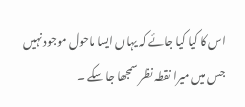اس کا کیا کیا جائے کہ یہاں ایسا ماحول موجود نہیں جس میں میرا نقطہ نظر سمجھا جا سکے ۔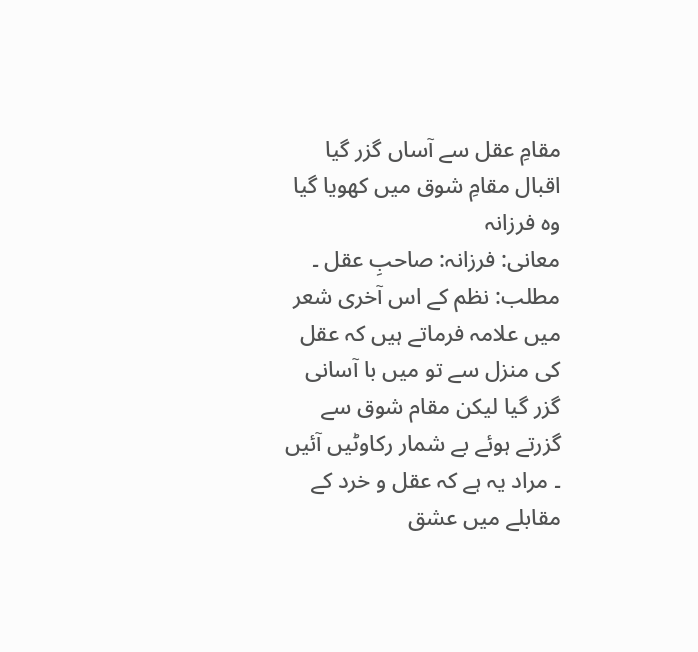مقامِ عقل سے آساں گزر گیا اقبال مقامِ شوق میں کھویا گیا وہ فرزانہ
معانی: فرزانہ: صاحبِ عقل ۔
مطلب: نظم کے اس آخری شعر میں علامہ فرماتے ہیں کہ عقل کی منزل سے تو میں با آسانی گزر گیا لیکن مقام شوق سے گزرتے ہوئے بے شمار رکاوٹیں آئیں ۔ مراد یہ ہے کہ عقل و خرد کے مقابلے میں عشق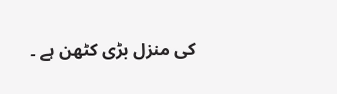کی منزل بڑی کٹھن ہے ۔